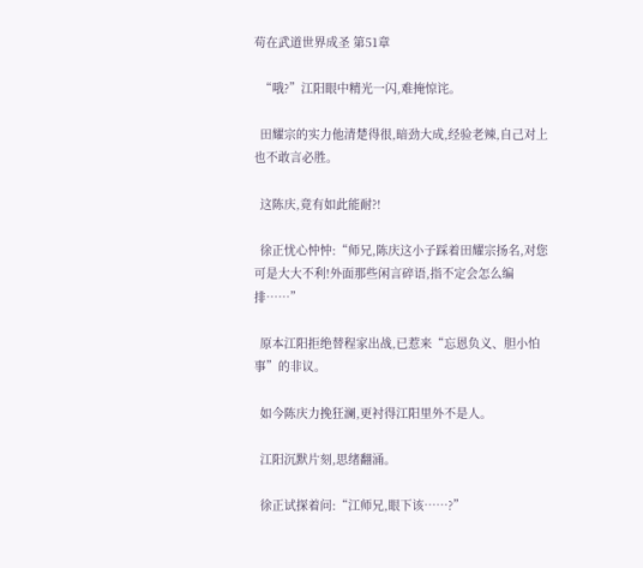苟在武道世界成圣 第51章

  “哦?”江阳眼中精光一闪,难掩惊诧。

  田耀宗的实力他清楚得很,暗劲大成,经验老辣,自己对上也不敢言必胜。

  这陈庆,竟有如此能耐?!

  徐正忧心忡忡:“师兄,陈庆这小子踩着田耀宗扬名,对您可是大大不利!外面那些闲言碎语,指不定会怎么编排……”

  原本江阳拒绝替程家出战,已惹来“忘恩负义、胆小怕事”的非议。

  如今陈庆力挽狂澜,更衬得江阳里外不是人。

  江阳沉默片刻,思绪翻涌。

  徐正试探着问:“江师兄,眼下该……?”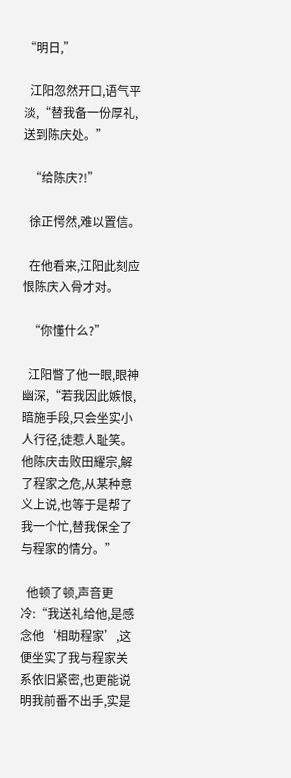“明日,”

  江阳忽然开口,语气平淡,“替我备一份厚礼,送到陈庆处。”

  “给陈庆?!”

  徐正愕然,难以置信。

  在他看来,江阳此刻应恨陈庆入骨才对。

  “你懂什么?”

  江阳瞥了他一眼,眼神幽深,“若我因此嫉恨,暗施手段,只会坐实小人行径,徒惹人耻笑。他陈庆击败田耀宗,解了程家之危,从某种意义上说,也等于是帮了我一个忙,替我保全了与程家的情分。”

  他顿了顿,声音更冷:“我送礼给他,是感念他‘相助程家’,这便坐实了我与程家关系依旧紧密,也更能说明我前番不出手,实是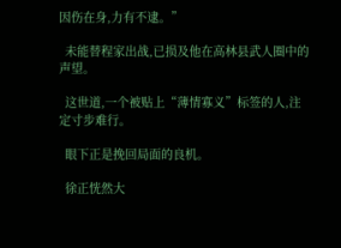因伤在身,力有不逮。”

  未能替程家出战,已损及他在高林县武人圈中的声望。

  这世道,一个被贴上“薄情寡义”标签的人,注定寸步难行。

  眼下正是挽回局面的良机。

  徐正恍然大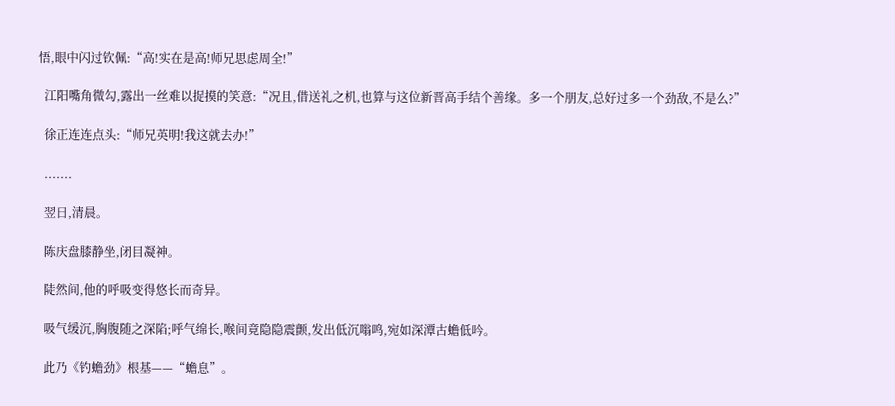悟,眼中闪过钦佩:“高!实在是高!师兄思虑周全!”

  江阳嘴角微勾,露出一丝难以捉摸的笑意:“况且,借送礼之机,也算与这位新晋高手结个善缘。多一个朋友,总好过多一个劲敌,不是么?”

  徐正连连点头:“师兄英明!我这就去办!”

  .......

  翌日,清晨。

  陈庆盘膝静坐,闭目凝神。

  陡然间,他的呼吸变得悠长而奇异。

  吸气缓沉,胸腹随之深陷;呼气绵长,喉间竟隐隐震颤,发出低沉嗡鸣,宛如深潭古蟾低吟。

  此乃《钓蟾劲》根基——“蟾息”。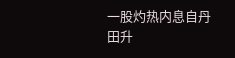一股灼热内息自丹田升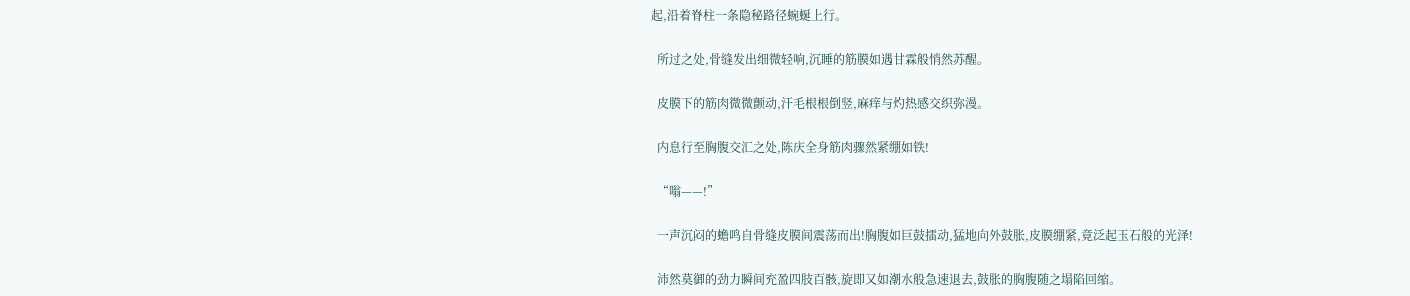起,沿着脊柱一条隐秘路径蜿蜒上行。

  所过之处,骨缝发出细微轻响,沉睡的筋膜如遇甘霖般悄然苏醒。

  皮膜下的筋肉微微颤动,汗毛根根倒竖,麻痒与灼热感交织弥漫。

  内息行至胸腹交汇之处,陈庆全身筋肉骤然紧绷如铁!

  “嗡——!”

  一声沉闷的蟾鸣自骨缝皮膜间震荡而出!胸腹如巨鼓擂动,猛地向外鼓胀,皮膜绷紧,竟泛起玉石般的光泽!

  沛然莫御的劲力瞬间充盈四肢百骸,旋即又如潮水般急速退去,鼓胀的胸腹随之塌陷回缩。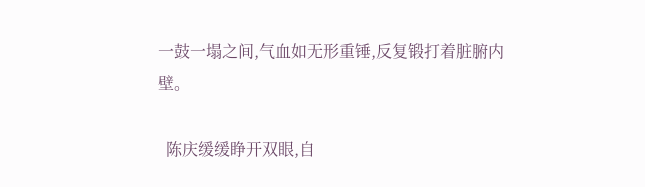一鼓一塌之间,气血如无形重锤,反复锻打着脏腑内壁。

  陈庆缓缓睁开双眼,自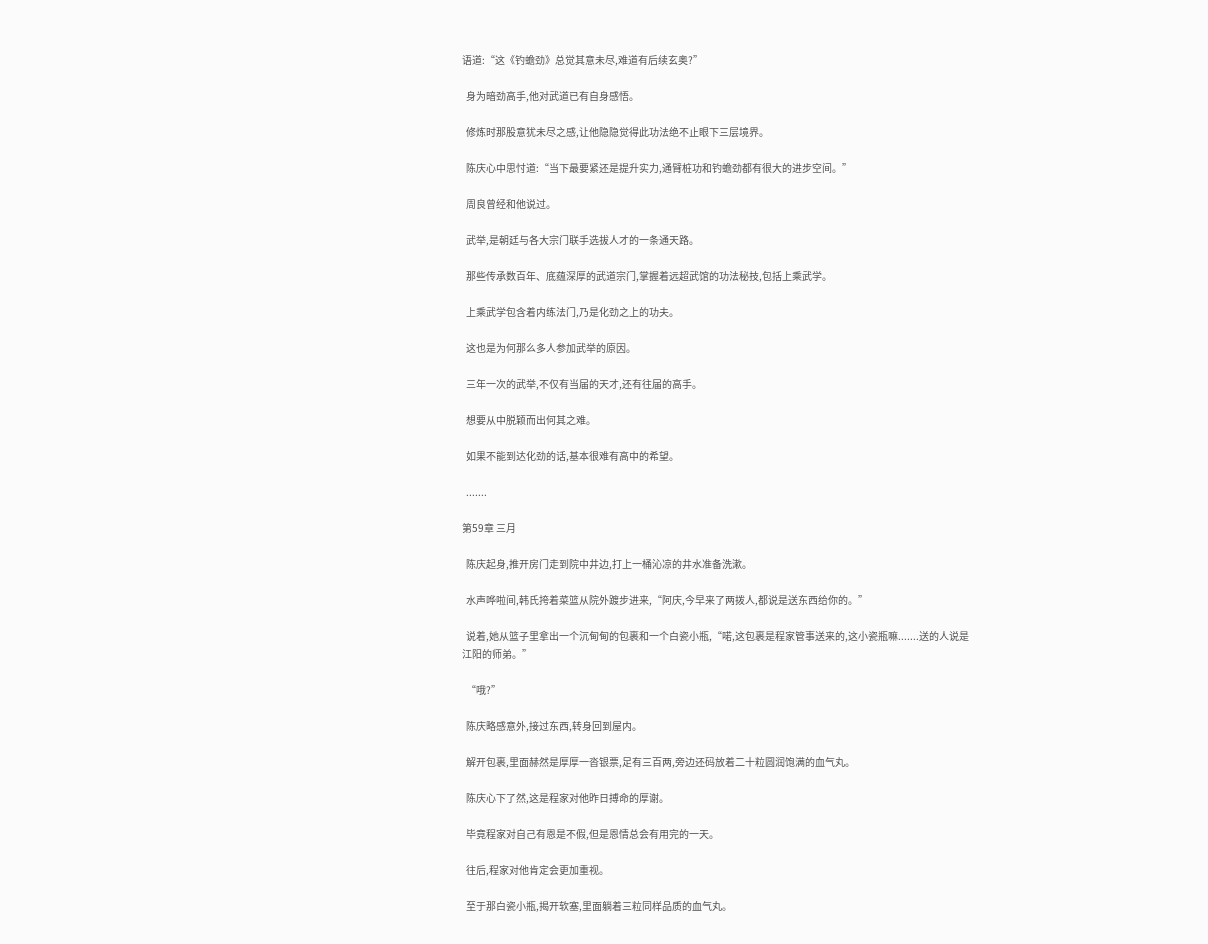语道:“这《钓蟾劲》总觉其意未尽,难道有后续玄奥?”

  身为暗劲高手,他对武道已有自身感悟。

  修炼时那股意犹未尽之感,让他隐隐觉得此功法绝不止眼下三层境界。

  陈庆心中思忖道:“当下最要紧还是提升实力,通臂桩功和钓蟾劲都有很大的进步空间。”

  周良曾经和他说过。

  武举,是朝廷与各大宗门联手选拔人才的一条通天路。

  那些传承数百年、底蕴深厚的武道宗门,掌握着远超武馆的功法秘技,包括上乘武学。

  上乘武学包含着内练法门,乃是化劲之上的功夫。

  这也是为何那么多人参加武举的原因。

  三年一次的武举,不仅有当届的天才,还有往届的高手。

  想要从中脱颖而出何其之难。

  如果不能到达化劲的话,基本很难有高中的希望。

  .......

第59章 三月

  陈庆起身,推开房门走到院中井边,打上一桶沁凉的井水准备洗漱。

  水声哗啦间,韩氏挎着菜篮从院外踱步进来,“阿庆,今早来了两拨人,都说是送东西给你的。”

  说着,她从篮子里拿出一个沉甸甸的包裹和一个白瓷小瓶,“喏,这包裹是程家管事送来的,这小瓷瓶嘛.......送的人说是江阳的师弟。”

  “哦?”

  陈庆略感意外,接过东西,转身回到屋内。

  解开包裹,里面赫然是厚厚一沓银票,足有三百两,旁边还码放着二十粒圆润饱满的血气丸。

  陈庆心下了然,这是程家对他昨日搏命的厚谢。

  毕竟程家对自己有恩是不假,但是恩情总会有用完的一天。

  往后,程家对他肯定会更加重视。

  至于那白瓷小瓶,揭开软塞,里面躺着三粒同样品质的血气丸。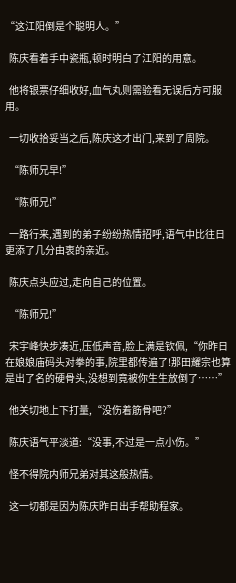“这江阳倒是个聪明人。”

  陈庆看着手中瓷瓶,顿时明白了江阳的用意。

  他将银票仔细收好,血气丸则需验看无误后方可服用。

  一切收拾妥当之后,陈庆这才出门,来到了周院。

  “陈师兄早!”

  “陈师兄!”

  一路行来,遇到的弟子纷纷热情招呼,语气中比往日更添了几分由衷的亲近。

  陈庆点头应过,走向自己的位置。

  “陈师兄!”

  宋宇峰快步凑近,压低声音,脸上满是钦佩,“你昨日在娘娘庙码头对拳的事,院里都传遍了!那田耀宗也算是出了名的硬骨头,没想到竟被你生生放倒了……”

  他关切地上下打量,“没伤着筋骨吧?”

  陈庆语气平淡道:“没事,不过是一点小伤。”

  怪不得院内师兄弟对其这般热情。

  这一切都是因为陈庆昨日出手帮助程家。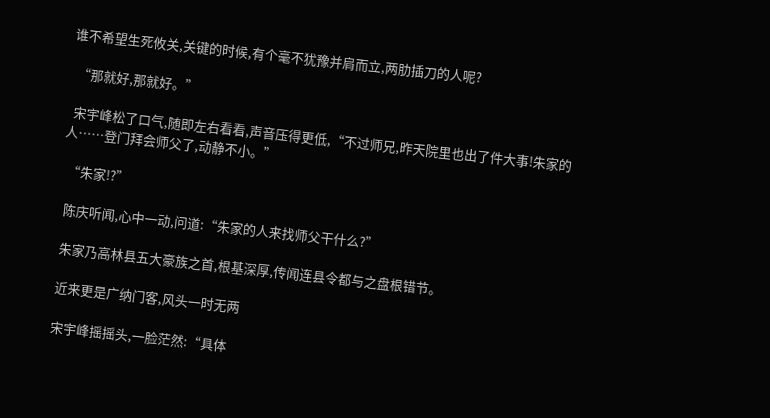谁不希望生死攸关,关键的时候,有个毫不犹豫并肩而立,两肋插刀的人呢?

  “那就好,那就好。”

  宋宇峰松了口气,随即左右看看,声音压得更低,“不过师兄,昨天院里也出了件大事!朱家的人……登门拜会师父了,动静不小。”

  “朱家!?”

  陈庆听闻,心中一动,问道:“朱家的人来找师父干什么?”

  朱家乃高林县五大豪族之首,根基深厚,传闻连县令都与之盘根错节。

  近来更是广纳门客,风头一时无两

  宋宇峰摇摇头,一脸茫然:“具体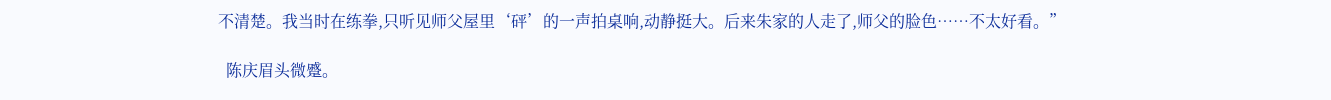不清楚。我当时在练拳,只听见师父屋里‘砰’的一声拍桌响,动静挺大。后来朱家的人走了,师父的脸色……不太好看。”

  陈庆眉头微蹙。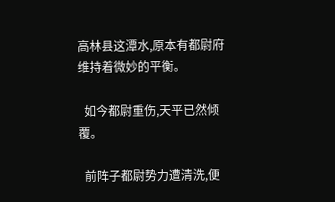高林县这潭水,原本有都尉府维持着微妙的平衡。

  如今都尉重伤,天平已然倾覆。

  前阵子都尉势力遭清洗,便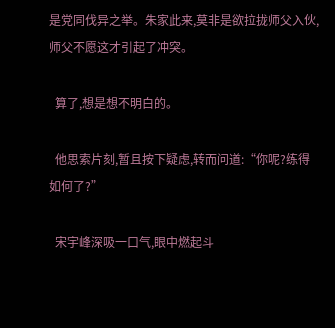是党同伐异之举。朱家此来,莫非是欲拉拢师父入伙,师父不愿这才引起了冲突。

  算了,想是想不明白的。

  他思索片刻,暂且按下疑虑,转而问道:“你呢?练得如何了?”

  宋宇峰深吸一口气,眼中燃起斗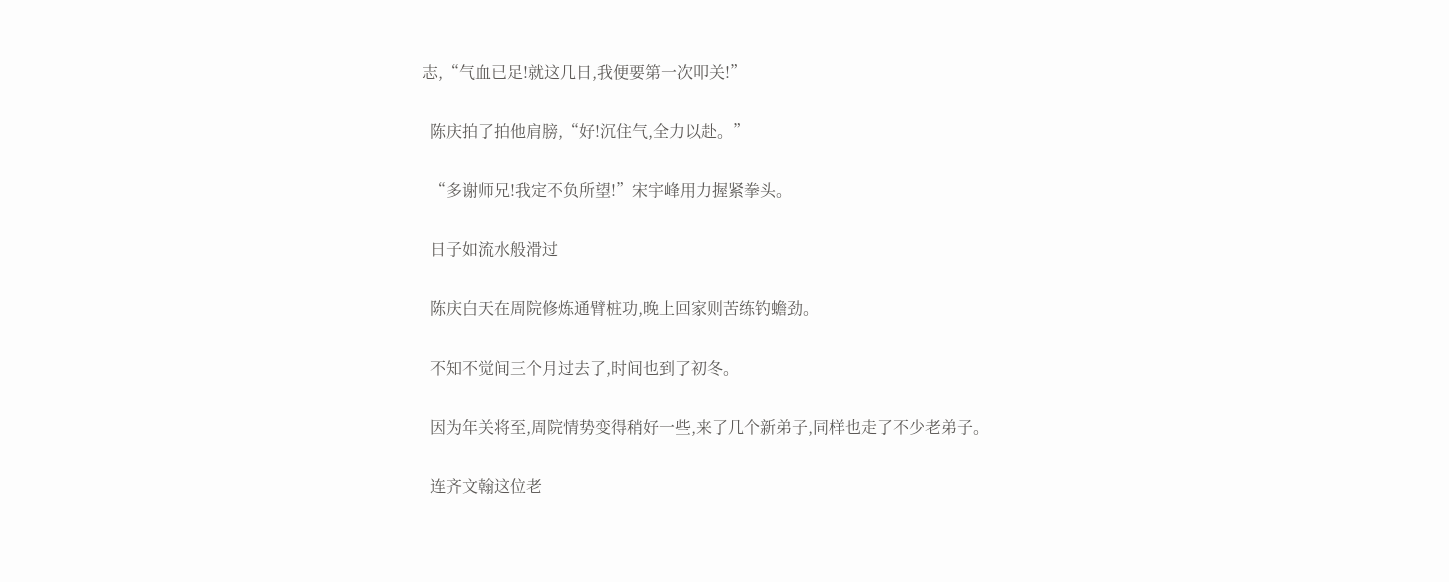志,“气血已足!就这几日,我便要第一次叩关!”

  陈庆拍了拍他肩膀,“好!沉住气,全力以赴。”

  “多谢师兄!我定不负所望!”宋宇峰用力握紧拳头。

  日子如流水般滑过

  陈庆白天在周院修炼通臂桩功,晚上回家则苦练钓蟾劲。

  不知不觉间三个月过去了,时间也到了初冬。

  因为年关将至,周院情势变得稍好一些,来了几个新弟子,同样也走了不少老弟子。

  连齐文翰这位老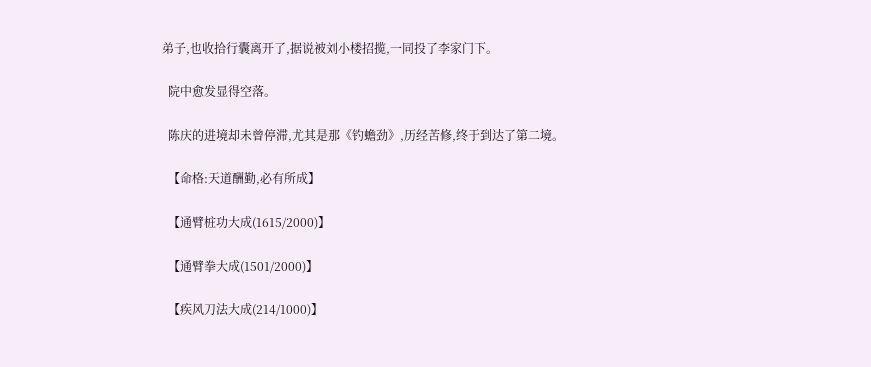弟子,也收拾行囊离开了,据说被刘小楼招揽,一同投了李家门下。

  院中愈发显得空落。

  陈庆的进境却未曾停滞,尤其是那《钓蟾劲》,历经苦修,终于到达了第二境。

  【命格:天道酬勤,必有所成】

  【通臂桩功大成(1615/2000)】

  【通臂拳大成(1501/2000)】

  【疾风刀法大成(214/1000)】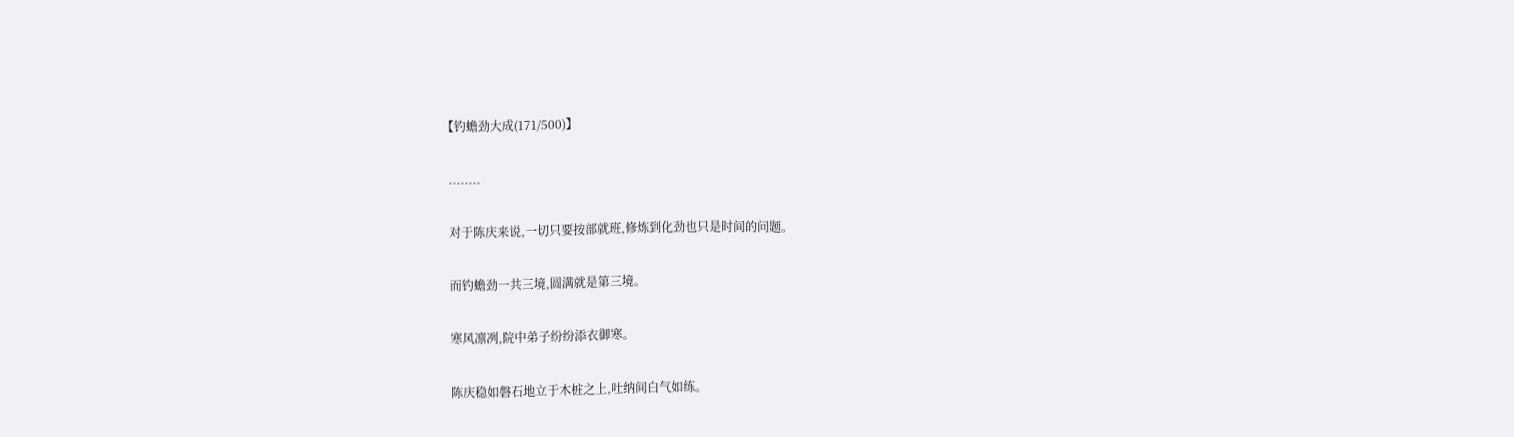【钓蟾劲大成(171/500)】

  ........

  对于陈庆来说,一切只要按部就班,修炼到化劲也只是时间的问题。

  而钓蟾劲一共三境,圆满就是第三境。

  寒风凛冽,院中弟子纷纷添衣御寒。

  陈庆稳如磐石地立于木桩之上,吐纳间白气如练。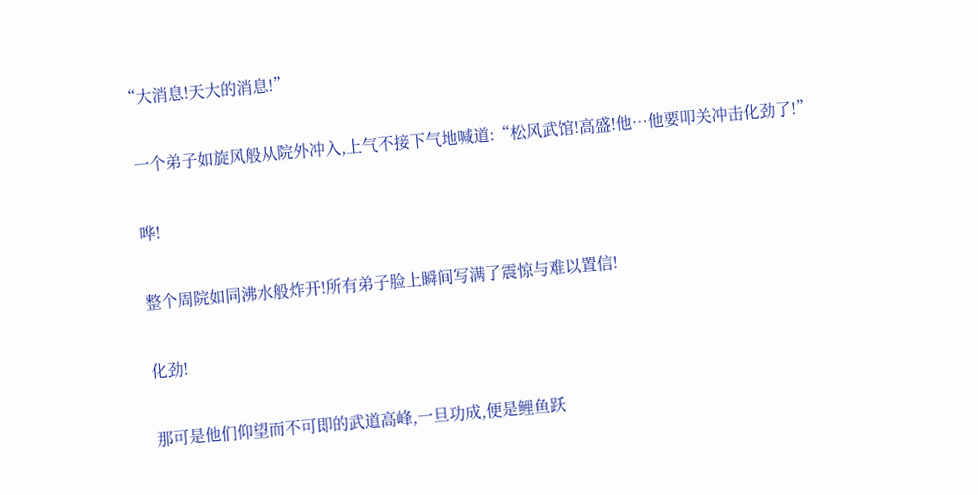“大消息!天大的消息!”

  一个弟子如旋风般从院外冲入,上气不接下气地喊道:“松风武馆!高盛!他…他要叩关冲击化劲了!”

  哗!

  整个周院如同沸水般炸开!所有弟子脸上瞬间写满了震惊与难以置信!

  化劲!

  那可是他们仰望而不可即的武道高峰,一旦功成,便是鲤鱼跃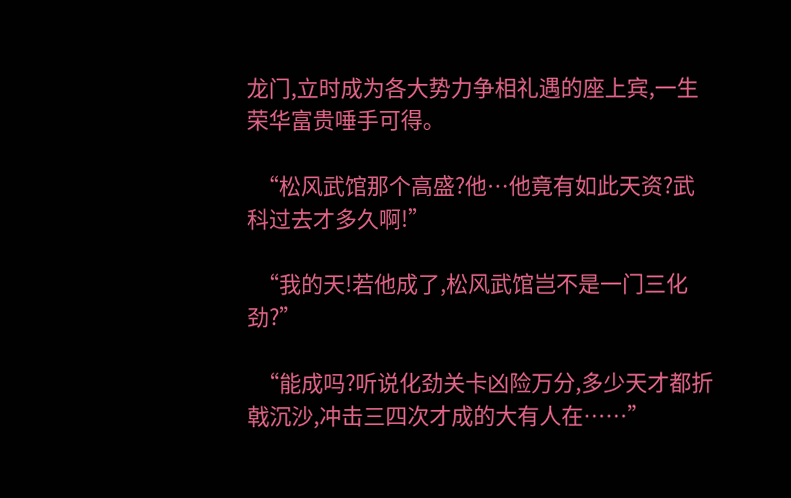龙门,立时成为各大势力争相礼遇的座上宾,一生荣华富贵唾手可得。

  “松风武馆那个高盛?他…他竟有如此天资?武科过去才多久啊!”

  “我的天!若他成了,松风武馆岂不是一门三化劲?”

  “能成吗?听说化劲关卡凶险万分,多少天才都折戟沉沙,冲击三四次才成的大有人在……”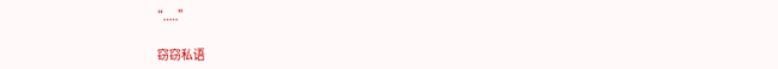“.....”

  窃窃私语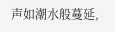声如潮水般蔓延,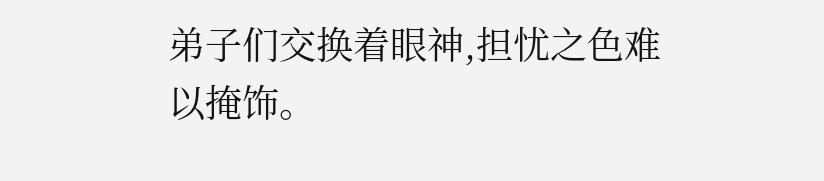弟子们交换着眼神,担忧之色难以掩饰。